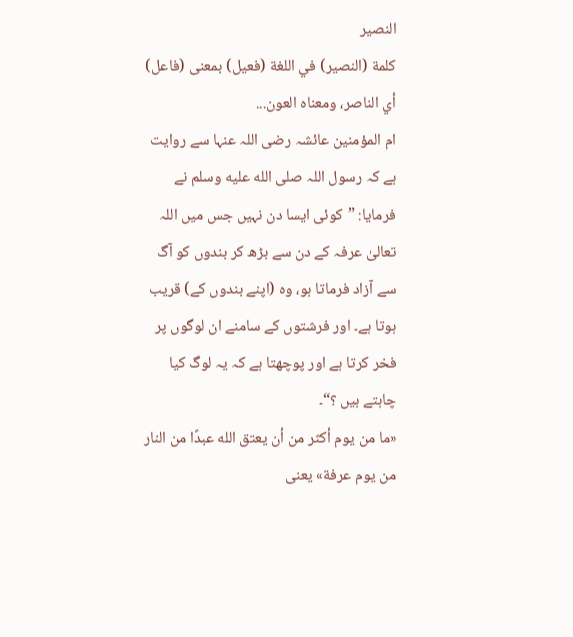النصير
كلمة (النصير) في اللغة (فعيل) بمعنى (فاعل) أي الناصر، ومعناه العون...
ام المؤمنین عائشہ رضی اللہ عنہا سے روایت ہے کہ رسول اللہ صلى الله عليه وسلم نے فرمایا: ”کوئی ایسا دن نہیں جس میں اللہ تعالیٰ عرفہ کے دن سے بڑھ کر بندوں کو آگ سے آزاد فرماتا ہو، وہ (اپنے بندوں کے) قریب ہوتا ہے۔ اور فرشتوں کے سامنے ان لوگوں پر فخر کرتا ہے اور پوچھتا ہے کہ یہ لوگ کیا چاہتے ہیں ؟“۔
«ما من يوم أكثر من أن يعتق الله عبدًا من النار من يوم عرفة» یعنی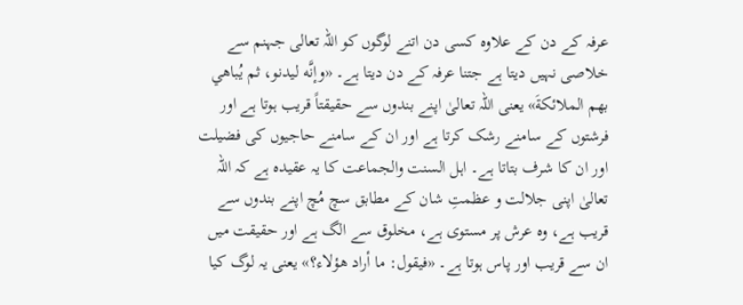عرفہ کے دن کے علاوہ کسی دن اتنے لوگوں کو اللہ تعالی جہنم سے خلاصی نہیں دیتا ہے جتنا عرفہ کے دن دیتا ہے۔ «وإنَّه ليدنو، ثم يُباهي بهم الملائكةَ» یعنی اللہ تعالیٰ اپنے بندوں سے حقیقتاً قریب ہوتا ہے اور فرشتوں کے سامنے رشک کرتا ہے اور ان کے سامنے حاجیوں کی فضیلت اور ان کا شرف بتاتا ہے۔ اہل السنت والجماعت کا یہ عقیدہ ہے کہ اللہ تعالیٰ اپنی جلالت و عظمتِ شان کے مطابق سچ مُچ اپنے بندوں سے قریب ہے، وہ عرش پر مستوی ہے، مخلوق سے الگ ہے اور حقیقت میں ان سے قریب اور پاس ہوتا ہے۔ «فيقول: ما أراد هؤلاء؟» یعنی یہ لوگ کیا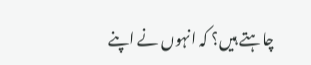چاہتے ہیں؟ کہ انہوں نے اپنے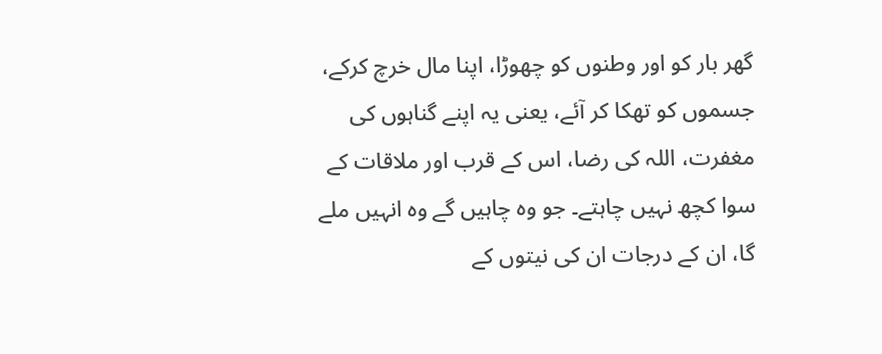گھر بار کو اور وطنوں کو چھوڑا، اپنا مال خرچ کرکے، جسموں کو تھکا کر آئے، یعنی یہ اپنے گناہوں کی مغفرت، اللہ کی رضا، اس کے قرب اور ملاقات کے سوا کچھ نہیں چاہتے۔ جو وہ چاہیں گے وہ انہیں ملے گا، ان کے درجات ان کی نیتوں کے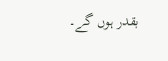بقدر ہوں گے۔